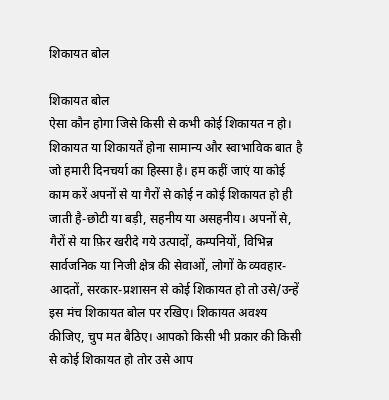शिकायत बोल

शिकायत बोल
ऐसा कौन होगा जिसे किसी से कभी कोई शिकायत न हो। शिकायत या शिकायतें होना सामान्य और स्वाभाविक बात है जो हमारी दिनचर्या का हिस्सा है। हम कहीं जाएं या कोई काम करें अपनों से या गैरों से कोई न कोई शिकायत हो ही जाती है-छोटी या बड़ी, सहनीय या असहनीय। अपनों से, गैरों से या फ़िर खरीदे गये उत्पादों, कम्पनियों, विभिन्न सार्वजनिक या निजी क्षेत्र की सेवाओं, लोगों के व्यवहार-आदतों, सरकार-प्रशासन से कोई शिकायत हो तो उसे/उन्हें इस मंच शिकायत बोल पर रखिए। शिकायत अवश्य कीजिए, चुप मत बैठिए। आपको किसी भी प्रकार की किसी से कोई शिकायत हो तोर उसे आप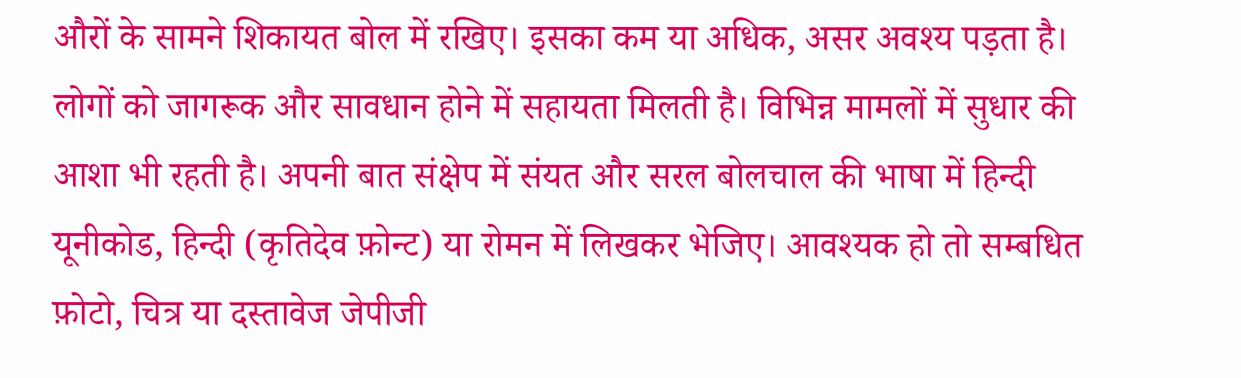औरों के सामने शिकायत बोल में रखिए। इसका कम या अधिक, असर अवश्य पड़ता है। लोगों को जागरूक और सावधान होने में सहायता मिलती है। विभिन्न मामलों में सुधार की आशा भी रहती है। अपनी बात संक्षेप में संयत और सरल बोलचाल की भाषा में हिन्दी यूनीकोड, हिन्दी (कृतिदेव फ़ोन्ट) या रोमन में लिखकर भेजिए। आवश्यक हो तो सम्बधित फ़ोटो, चित्र या दस्तावेज जेपीजी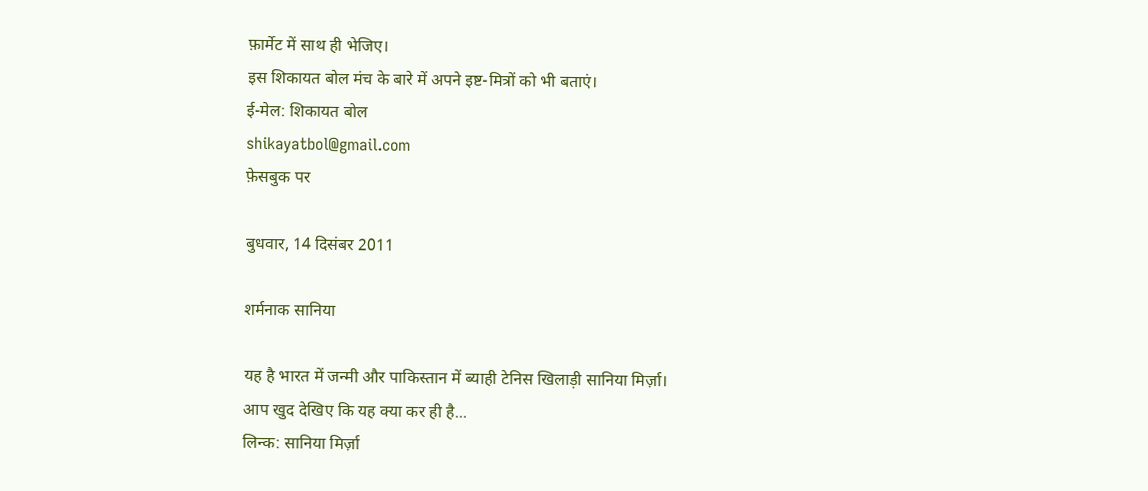फ़ार्मेट में साथ ही भेजिए।
इस शिकायत बोल मंच के बारे में अपने इष्ट-मित्रों को भी बताएं।
ई-मेल: शिकायत बोल
shikayatbol@gmail.com
फ़ेसबुक पर

बुधवार, 14 दिसंबर 2011

शर्मनाक सानिया

यह है भारत में जन्मी और पाकिस्तान में ब्याही टेनिस खिलाड़ी सानिया मिर्ज़ा।
आप खुद देखिए कि यह क्या कर ही है...
लिन्क: सानिया मिर्ज़ा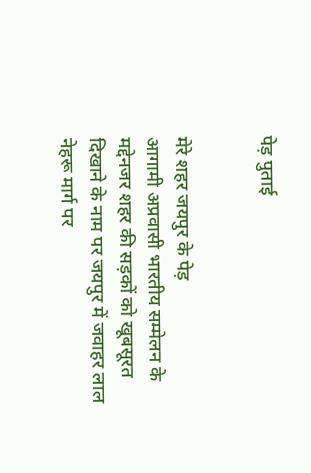पेड़ पुताई


मेरे शहर जयपुर के पेड़
आगामी अप्रवासी भारतीय सम्मेलन के मद्देनजर शहर की सड़कों को खूबसूरत दिखाने के नाम पर जयपुर में जवाहर लाल नेहरू मार्ग पर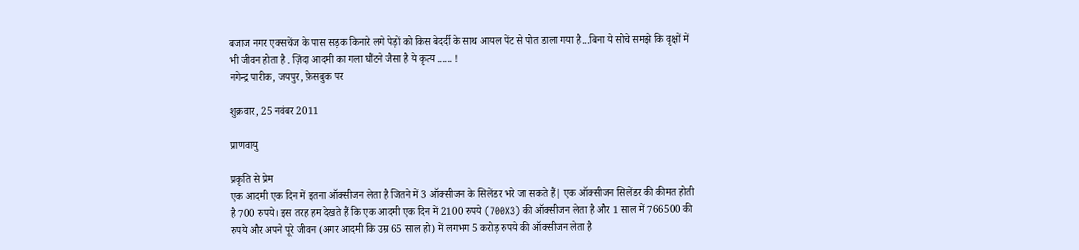बजाज नगर एक्सचेंज के पास सड़क किनारे लगे पेड़ों को किस बेदर्दी के साथ आयल पेंट से पोत डाला गया है...बिना ये सोचे समझे कि वृक्षों में भी जीवन होता है . ज़िंदा आदमी का गला घौंटने जैसा है ये कृत्य ...... !
नगेन्द्र पारीक, जयपुर, फ़ेसबुक पर

शुक्रवार, 25 नवंबर 2011

प्राणवायु

प्रकृति से प्रेम
एक आदमी एक दिन में इतना ऑक्सीजन लेता है जितने में 3 ऑक्सीजन के सिलेंडर भरे जा सकते हैं| एक ऑक्सीजन सिलेंडर की कीमत होती है 700 रुपये। इस तरह हम देखते हैं कि एक आदमी एक दिन में 2100 रुपये (700X3) की ऑक्सीजन लेता है और 1 साल में 766500 की रुपये और अपने पूरे जीवन (अगर आदमी कि उम्र 65 साल हो) में लगभग 5 करोड़ रुपये की ऑक्सीजन लेता है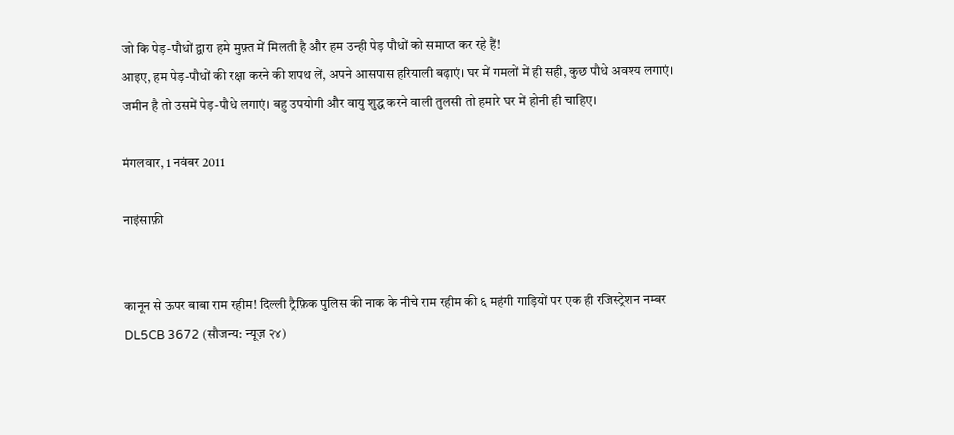जो कि पेड़-पौधों द्वारा हमे मुफ़्त में मिलती है और हम उन्ही पेड़ पौधों को समाप्त कर रहे हैं!
आइए, हम पेड़-पौधों की रक्षा करने की शपथ लें, अपने आसपास हरियाली बढ़ाएं। घर में गमलों में ही सही, कुछ पौधे अवश्य लगाएं। जमीन है तो उसमें पेड़-पौधे लगाएं। बहु उपयोगी और वायु शुद्ध करने वाली तुलसी तो हमारे घर में होनी ही चाहिए।

मंगलवार, 1 नवंबर 2011

नाइंसाफ़ी


कानून से ऊपर बाबा राम रहीम! दिल्ली ट्रैफ़िक पुलिस की नाक के नीचे राम रहीम की ६ महंगी गाड़ियों पर एक ही रजिस्ट्रेशन नम्बर DL5CB 3672 (सौजन्य: न्यूज़ २४)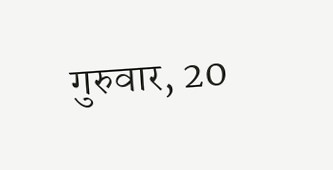गुरुवार, 20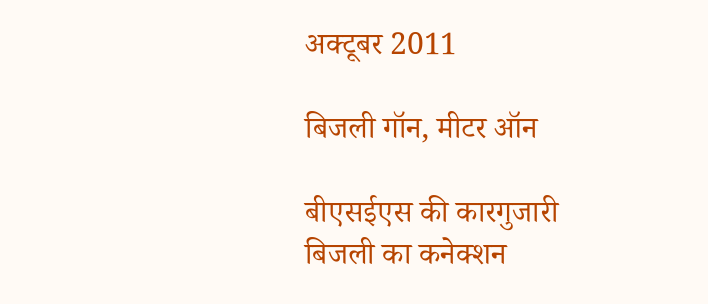अक्टूबर 2011

बिजली गॉन, मीटर ऑन

बीएसईएस की कारगुजारी
बिजली का कनेक्शन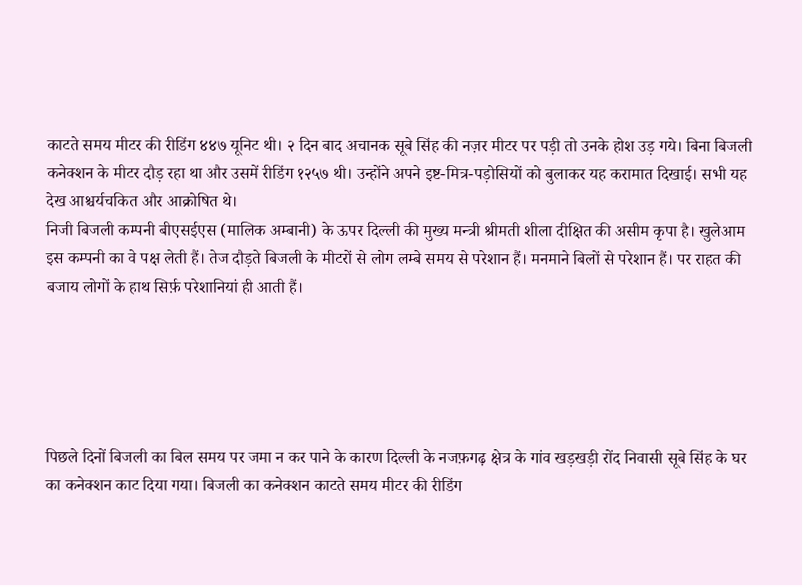काटते समय मीटर की रीडिंग ४४७ यूनिट थी। २ दिन बाद अचानक सूबे सिंह की नज़र मीटर पर पड़ी तो उनके होश उड़ गये। बिना बिजली कनेक्शन के मीटर दौड़ रहा था और उसमें रीडिंग १२५७ थी। उन्होंने अपने इष्ट-मित्र-पड़ोसियों को बुलाकर यह करामात दिखाई। सभी यह देख आश्चर्यचकित और आक्रोषित थे।
निजी बिजली कम्पनी बीएसईएस (मालिक अम्बानी) के ऊपर दिल्ली की मुख्य मन्त्री श्रीमती शीला दीक्षित की असीम कृपा है। खुलेआम इस कम्पनी का वे पक्ष लेती हैं। तेज दौड़ते बिजली के मीटरों से लोग लम्बे समय से परेशान हैं। मनमाने बिलों से परेशान हैं। पर राहत की बजाय लोगों के हाथ सिर्फ़ परेशानियां ही आती हैं।





पिछले दिनों बिजली का बिल समय पर जमा न कर पाने के कारण दिल्ली के नजफ़गढ़ क्षेत्र के गांव खड़खड़ी रोंद निवासी सूबे सिंह के घर का कनेक्शन काट दिया गया। बिजली का कनेक्शन काटते समय मीटर की रीडिंग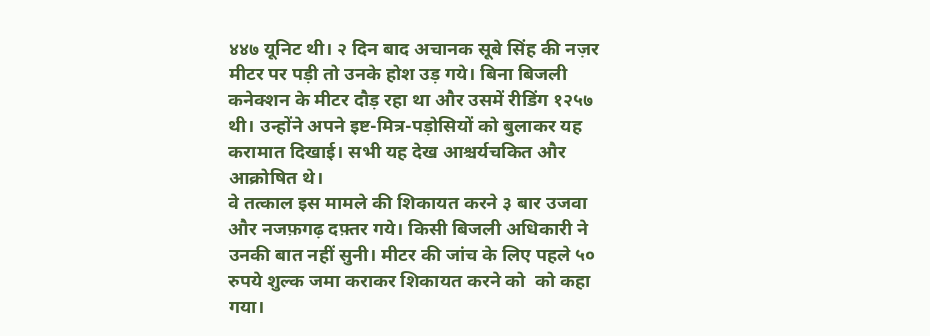४४७ यूनिट थी। २ दिन बाद अचानक सूबे सिंह की नज़र मीटर पर पड़ी तो उनके होश उड़ गये। बिना बिजली कनेक्शन के मीटर दौड़ रहा था और उसमें रीडिंग १२५७ थी। उन्होंने अपने इष्ट-मित्र-पड़ोसियों को बुलाकर यह करामात दिखाई। सभी यह देख आश्चर्यचकित और आक्रोषित थे।
वे तत्काल इस मामले की शिकायत करने ३ बार उजवा और नजफ़गढ़ दफ़्तर गये। किसी बिजली अधिकारी ने उनकी बात नहीं सुनी। मीटर की जांच के लिए पहले ५० रुपये शुल्क जमा कराकर शिकायत करने को  को कहा गया।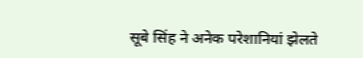सूबे सिंह ने अनेक परेशानियां झेलते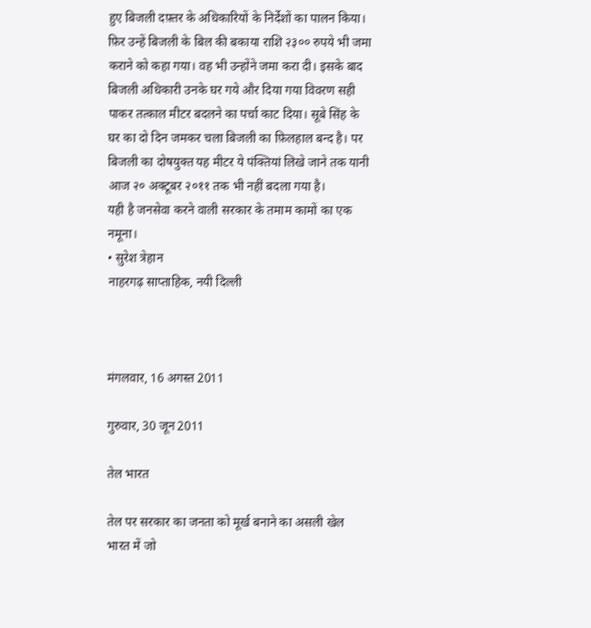हुए बिजली दफ़्तर के अधिकारियों के निर्देशों का पालन किया। फ़िर उन्हें बिजली के बिल की बकाया राशि २३०० रुपये भी जमा कराने को कहा गया। वह भी उन्होंने जमा करा दी। इसके बाद बिजली अधिकारी उनके घर गये और दिया गया विवरण सही पाकर तत्काल मीटर बदलने का पर्चा काट दिया। सूबे सिंह के घर का दो दिन जमकर चला बिजली का फ़िलहाल बन्द है। पर बिजली का दोषयुक्त यह मीटर ये पंक्तियां लिखे जाने तक यानी आज २० अक्टूबर २०११ तक भी नहीं बदला गया है।
यही है जनसेवा करने वाली सरकार के तमाम कामों का एक नमूना।
• सुरेश त्रेहान
नाहरगढ़ साप्ताहिक, नयी दिल्ली



मंगलवार, 16 अगस्त 2011

गुरुवार, 30 जून 2011

तेल भारत

तेल पर सरकार का जनता को मूर्ख बनाने का असली खेल
भारत में जो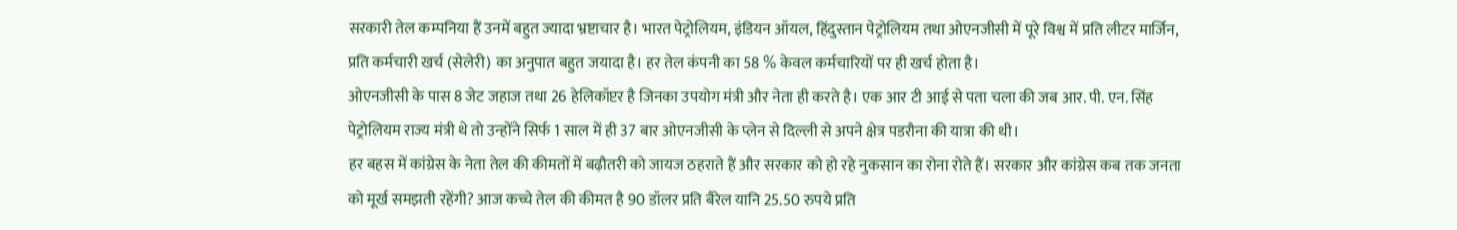सरकारी तेल कम्पनिया हैं उनमें बहुत ज्यादा भ्रष्टाचार है। भारत पेट्रोलियम, इंडियन ऑयल, हिंदुस्तान पेट्रोलियम तथा ओएनजीसी में पूरे विश्व में प्रति लीटर मार्जिन, प्रति कर्मचारी खर्च (सेलेरी) का अनुपात बहुत जयादा है। हर तेल कंपनी का 58 % केवल कर्मचारियों पर ही खर्च होता है।
ओएनजीसी के पास 8 जेट जहाज तथा 26 हेलिकॉप्टर है जिनका उपयोग मंत्री और नेता ही करते है। एक आर टी आई से पता चला की जब आर. पी. एन. सिंह पेट्रोलियम राज्य मंत्री थे तो उन्होंने सिर्फ 1 साल में ही 37 बार ओएनजीसी के प्लेन से दिल्ली से अपने क्षेत्र पडरौना की यात्रा की थी।
हर बहस में कांग्रेस के नेता तेल की कीमतों में बढ़ौतरी को जायज ठहराते हैं और सरकार को हो रहे नुकसान का रोना रोते हैं। सरकार और कांग्रेस कब तक जनता को मूर्ख समझती रहेंगी? आज कच्चे तेल की कीमत है 90 डॉलर प्रति बैरेल यानि 25.50 रुपये प्रति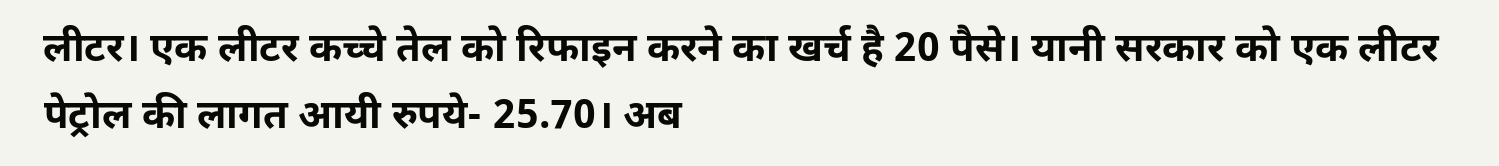लीटर। एक लीटर कच्चे तेल को रिफाइन करने का खर्च है 20 पैसे। यानी सरकार को एक लीटर पेट्रोल की लागत आयी रुपये- 25.70। अब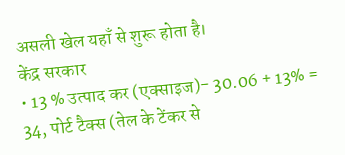असली खेल यहाँ से शुरू होता है।
केंद्र सरकार
• 13 % उत्पाद कर (एक्साइज)- 30.06 + 13% = 34, पोर्ट टैक्स (तेल के टेंकर से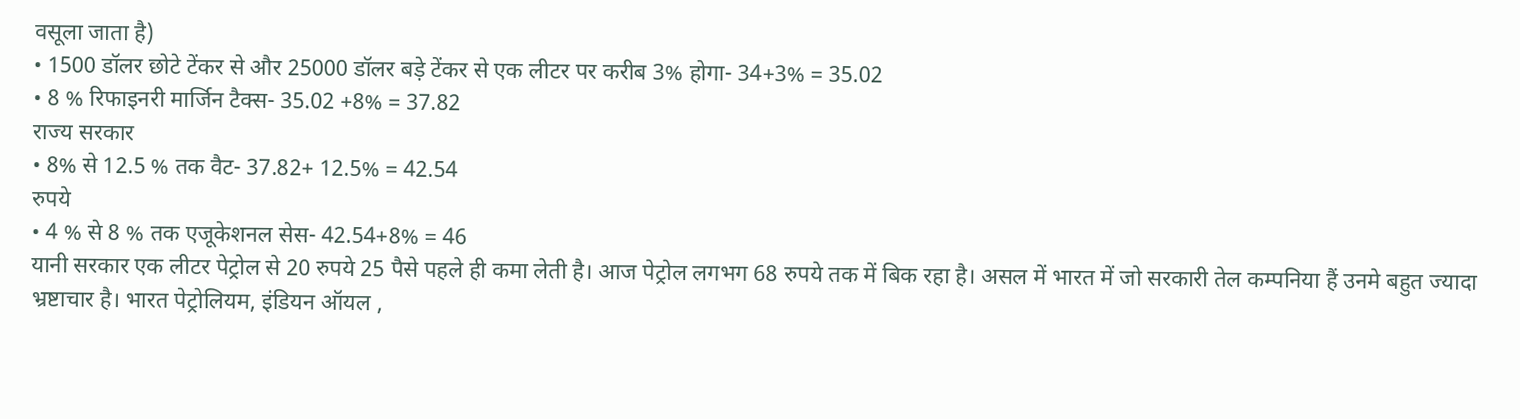वसूला जाता है)
• 1500 डॉलर छोटे टेंकर से और 25000 डॉलर बड़े टेंकर से एक लीटर पर करीब 3% होगा- 34+3% = 35.02
• 8 % रिफाइनरी मार्जिन टैक्स- 35.02 +8% = 37.82
राज्य सरकार
• 8% से 12.5 % तक वैट- 37.82+ 12.5% = 42.54
रुपये
• 4 % से 8 % तक एजूकेशनल सेस- 42.54+8% = 46
यानी सरकार एक लीटर पेट्रोल से 20 रुपये 25 पैसे पहले ही कमा लेती है। आज पेट्रोल लगभग 68 रुपये तक में बिक रहा है। असल में भारत में जो सरकारी तेल कम्पनिया हैं उनमे बहुत ज्यादा भ्रष्टाचार है। भारत पेट्रोलियम, इंडियन ऑयल ,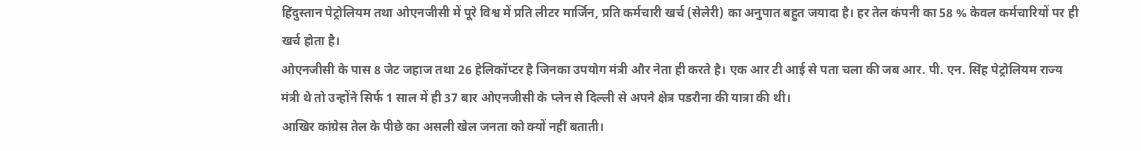हिंदुस्तान पेट्रोलियम तथा ओएनजीसी में पूरे विश्व में प्रति लीटर मार्जिन, प्रति कर्मचारी खर्च (सेलेरी) का अनुपात बहुत जयादा है। हर तेल कंपनी का 58 % केवल कर्मचारियों पर ही खर्च होता है।
ओएनजीसी के पास 8 जेट जहाज तथा 26 हेलिकॉप्टर है जिनका उपयोग मंत्री और नेता ही करते है। एक आर टी आई से पता चला की जब आर. पी. एन. सिंह पेट्रोलियम राज्य मंत्री थे तो उन्होंने सिर्फ 1 साल में ही 37 बार ओएनजीसी के प्लेन से दिल्ली से अपने क्षेत्र पडरौना की यात्रा की थी।
आखिर कांग्रेस तेल के पीछे का असली खेल जनता को क्यों नहीं बताती।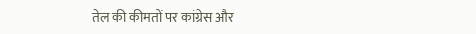तेल की कीमतों पर कांग्रेस और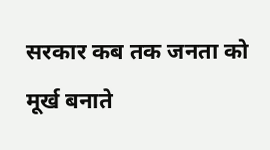सरकार कब तक जनता को मूर्ख बनाते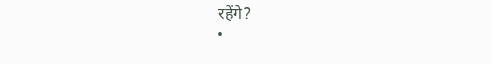रहेंगे?
•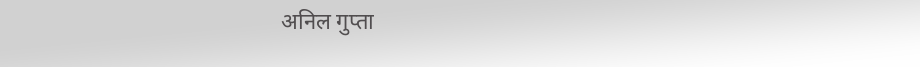अनिल गुप्ता